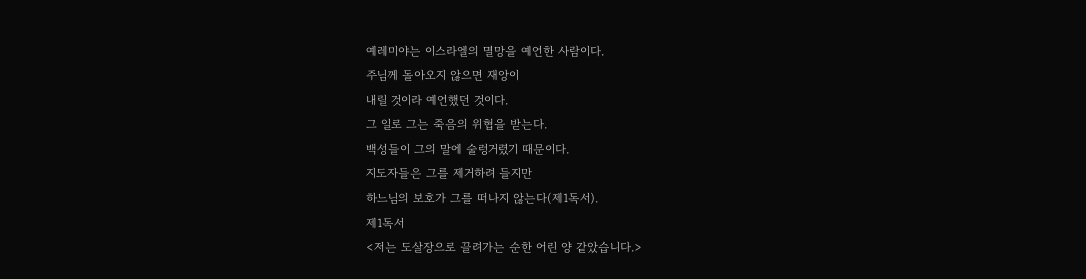예레미야는 이스라엘의 멸망을 예언한 사람이다.
주님께 돌아오지 않으면 재앙이
내릴 것이라 예언했던 것이다.
그 일로 그는 죽음의 위협을 받는다.
백성들이 그의 말에 술렁거렸기 때문이다.
지도자들은 그를 제거하려 들지만
하느님의 보호가 그를 떠나지 않는다(제1독서).
제1독서
<저는 도살장으로 끌려가는 순한 어린 양 같았습니다.>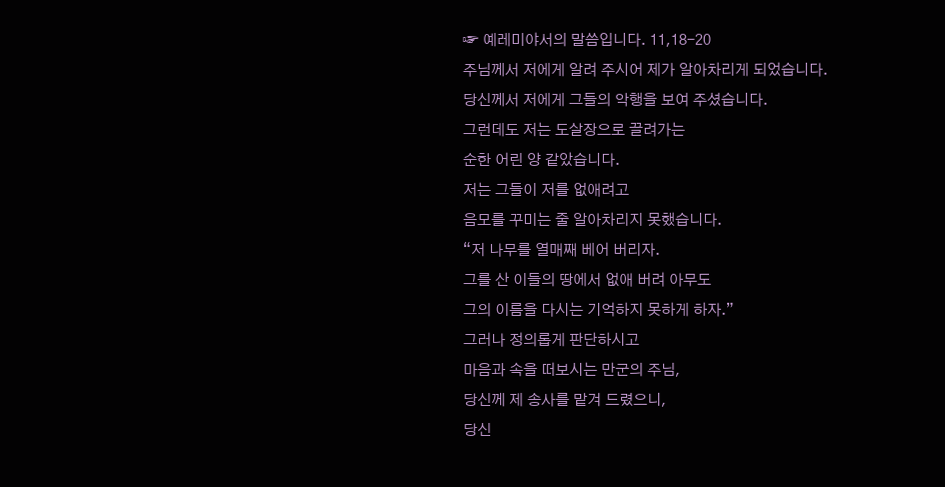☞ 예레미야서의 말씀입니다. 11,18-20
주님께서 저에게 알려 주시어 제가 알아차리게 되었습니다.
당신께서 저에게 그들의 악행을 보여 주셨습니다.
그런데도 저는 도살장으로 끌려가는
순한 어린 양 같았습니다.
저는 그들이 저를 없애려고
음모를 꾸미는 줄 알아차리지 못했습니다.
“저 나무를 열매째 베어 버리자.
그를 산 이들의 땅에서 없애 버려 아무도
그의 이름을 다시는 기억하지 못하게 하자.”
그러나 정의롭게 판단하시고
마음과 속을 떠보시는 만군의 주님,
당신께 제 송사를 맡겨 드렸으니,
당신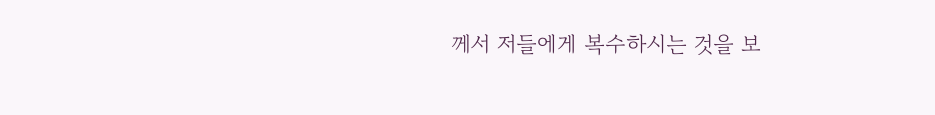께서 저들에게 복수하시는 것을 보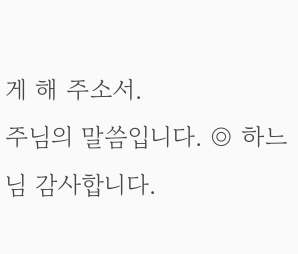게 해 주소서.
주님의 말씀입니다. ◎ 하느님 감사합니다.